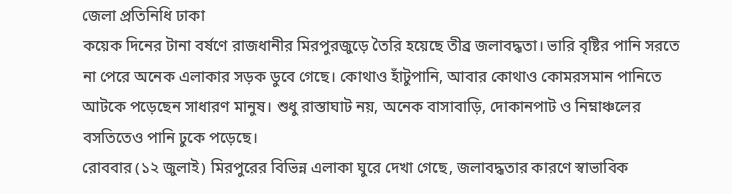জেলা প্রতিনিধি ঢাকা
কয়েক দিনের টানা বর্ষণে রাজধানীর মিরপুরজুড়ে তৈরি হয়েছে তীব্র জলাবদ্ধতা। ভারি বৃষ্টির পানি সরতে না পেরে অনেক এলাকার সড়ক ডুবে গেছে। কোথাও হাঁটুপানি, আবার কোথাও কোমরসমান পানিতে আটকে পড়েছেন সাধারণ মানুষ। শুধু রাস্তাঘাট নয়, অনেক বাসাবাড়ি, দোকানপাট ও নিম্নাঞ্চলের বসতিতেও পানি ঢুকে পড়েছে।
রোববার (১২ জুলাই) মিরপুরের বিভিন্ন এলাকা ঘুরে দেখা গেছে, জলাবদ্ধতার কারণে স্বাভাবিক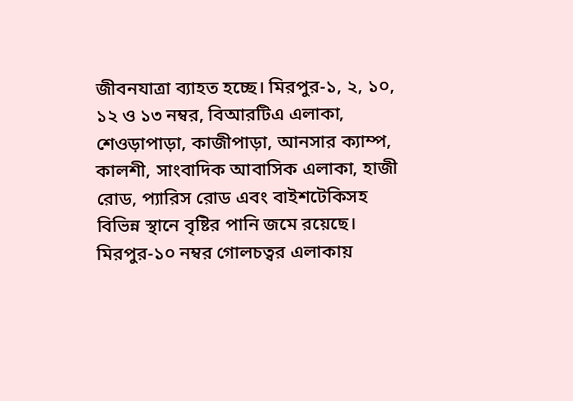জীবনযাত্রা ব্যাহত হচ্ছে। মিরপুর-১, ২, ১০, ১২ ও ১৩ নম্বর, বিআরটিএ এলাকা, শেওড়াপাড়া, কাজীপাড়া, আনসার ক্যাম্প, কালশী, সাংবাদিক আবাসিক এলাকা, হাজী রোড, প্যারিস রোড এবং বাইশটেকিসহ বিভিন্ন স্থানে বৃষ্টির পানি জমে রয়েছে।
মিরপুর-১০ নম্বর গোলচত্বর এলাকায়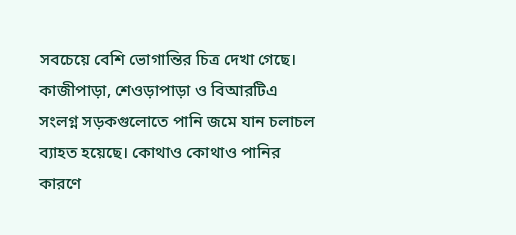সবচেয়ে বেশি ভোগান্তির চিত্র দেখা গেছে। কাজীপাড়া, শেওড়াপাড়া ও বিআরটিএ সংলগ্ন সড়কগুলোতে পানি জমে যান চলাচল ব্যাহত হয়েছে। কোথাও কোথাও পানির কারণে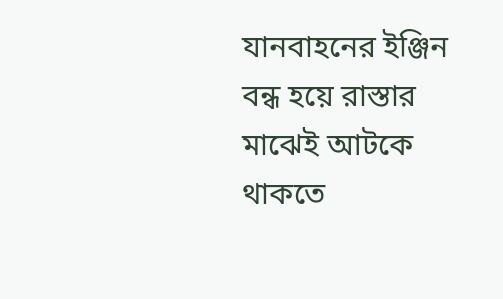যানবাহনের ইঞ্জিন বন্ধ হয়ে রাস্তার মাঝেই আটকে থাকতে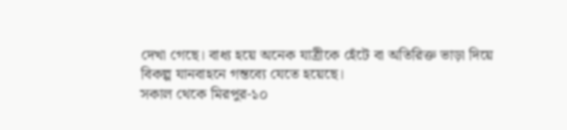দেখা গেছে। বাধ্য হয়ে অনেক যাত্রীকে হেঁটে বা অতিরিক্ত ভাড়া দিয়ে বিকল্প যানবাহনে গন্তব্যে যেতে হয়েছে।
সকাল থেকে মিরপুর-১০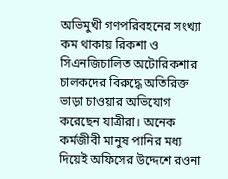অভিমুখী গণপরিবহনের সংখ্যা কম থাকায় রিকশা ও সিএনজিচালিত অটোরিকশার চালকদের বিরুদ্ধে অতিরিক্ত ভাড়া চাওয়ার অভিযোগ করেছেন যাত্রীরা। অনেক কর্মজীবী মানুষ পানির মধ্য দিয়েই অফিসের উদ্দেশে রওনা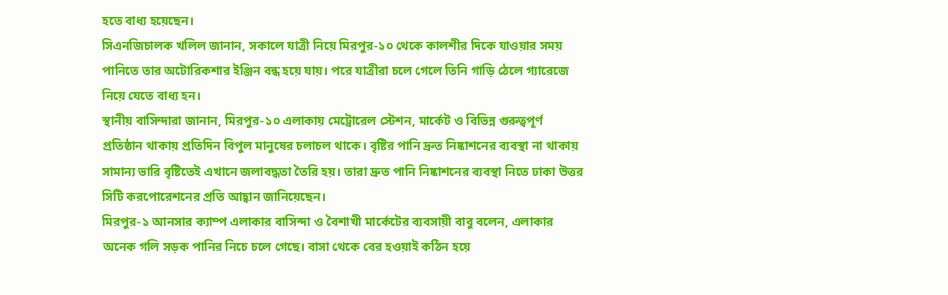হতে বাধ্য হয়েছেন।
সিএনজিচালক খলিল জানান, সকালে যাত্রী নিয়ে মিরপুর-১০ থেকে কালশীর দিকে যাওয়ার সময় পানিতে তার অটোরিকশার ইঞ্জিন বন্ধ হয়ে যায়। পরে যাত্রীরা চলে গেলে তিনি গাড়ি ঠেলে গ্যারেজে নিয়ে যেতে বাধ্য হন।
স্থানীয় বাসিন্দারা জানান, মিরপুর-১০ এলাকায় মেট্রোরেল স্টেশন, মার্কেট ও বিভিন্ন গুরুত্বপূর্ণ প্রতিষ্ঠান থাকায় প্রতিদিন বিপুল মানুষের চলাচল থাকে। বৃষ্টির পানি দ্রুত নিষ্কাশনের ব্যবস্থা না থাকায় সামান্য ভারি বৃষ্টিতেই এখানে জলাবদ্ধতা তৈরি হয়। তারা দ্রুত পানি নিষ্কাশনের ব্যবস্থা নিতে ঢাকা উত্তর সিটি করপোরেশনের প্রতি আহ্বান জানিয়েছেন।
মিরপুর-১ আনসার ক্যাম্প এলাকার বাসিন্দা ও বৈশাখী মার্কেটের ব্যবসায়ী বাবু বলেন, এলাকার অনেক গলি সড়ক পানির নিচে চলে গেছে। বাসা থেকে বের হওয়াই কঠিন হয়ে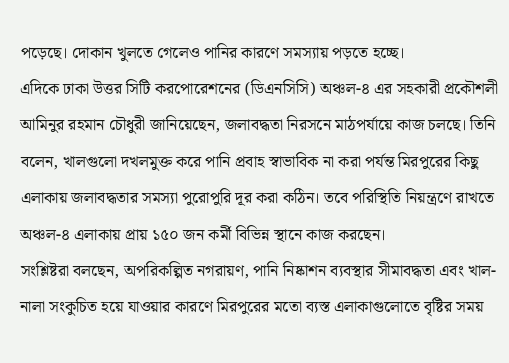পড়েছে। দোকান খুলতে গেলেও পানির কারণে সমস্যায় পড়তে হচ্ছে।
এদিকে ঢাকা উত্তর সিটি করপোরেশনের (ডিএনসিসি) অঞ্চল-৪ এর সহকারী প্রকৌশলী আমিনুর রহমান চৌধুরী জানিয়েছেন, জলাবদ্ধতা নিরসনে মাঠপর্যায়ে কাজ চলছে। তিনি বলেন, খালগুলো দখলমুক্ত করে পানি প্রবাহ স্বাভাবিক না করা পর্যন্ত মিরপুরের কিছু এলাকায় জলাবদ্ধতার সমস্যা পুরোপুরি দূর করা কঠিন। তবে পরিস্থিতি নিয়ন্ত্রণে রাখতে অঞ্চল-৪ এলাকায় প্রায় ১৫০ জন কর্মী বিভিন্ন স্থানে কাজ করছেন।
সংশ্লিষ্টরা বলছেন, অপরিকল্পিত নগরায়ণ, পানি নিষ্কাশন ব্যবস্থার সীমাবদ্ধতা এবং খাল-নালা সংকুচিত হয়ে যাওয়ার কারণে মিরপুরের মতো ব্যস্ত এলাকাগুলোতে বৃষ্টির সময়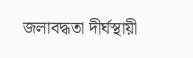জলাবদ্ধতা দীর্ঘস্থায়ী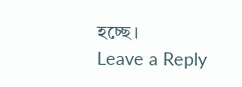হচ্ছে।
Leave a Reply